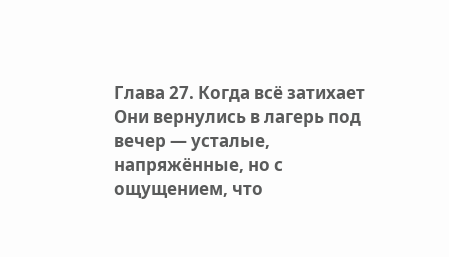Глава 27. Когда всё затихает
Они вернулись в лагерь под вечер — усталые, напряжённые, но с ощущением, что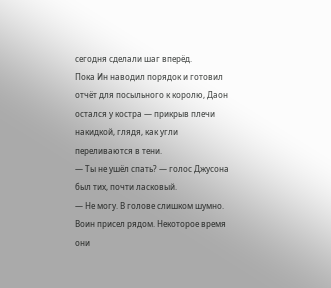сегодня сделали шаг вперёд.
Пока Ин наводил порядок и готовил отчёт для посыльного к королю, Даон остался у костра — прикрыв плечи накидкой, глядя, как угли переливаются в тени.
— Ты не ушёл спать? — голос Джусона был тих, почти ласковый.
— Не могу. В голове слишком шумно.
Воин присел рядом. Некоторое время они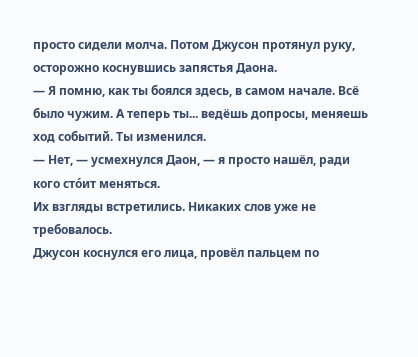просто сидели молча. Потом Джусон протянул руку, осторожно коснувшись запястья Даона.
— Я помню, как ты боялся здесь, в самом начале. Всё было чужим. А теперь ты... ведёшь допросы, меняешь ход событий. Ты изменился.
— Нет, — усмехнулся Даон, — я просто нашёл, ради кого сто́ит меняться.
Их взгляды встретились. Никаких слов уже не требовалось.
Джусон коснулся его лица, провёл пальцем по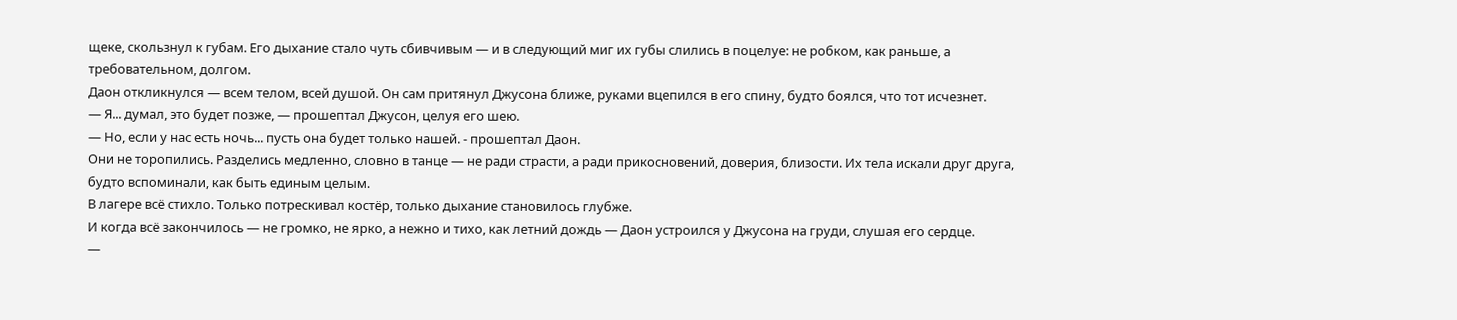щеке, скользнул к губам. Его дыхание стало чуть сбивчивым — и в следующий миг их губы слились в поцелуе: не робком, как раньше, а требовательном, долгом.
Даон откликнулся — всем телом, всей душой. Он сам притянул Джусона ближе, руками вцепился в его спину, будто боялся, что тот исчезнет.
— Я... думал, это будет позже, — прошептал Джусон, целуя его шею.
— Но, если у нас есть ночь... пусть она будет только нашей. - прошептал Даон.
Они не торопились. Разделись медленно, словно в танце — не ради страсти, а ради прикосновений, доверия, близости. Их тела искали друг друга, будто вспоминали, как быть единым целым.
В лагере всё стихло. Только потрескивал костёр, только дыхание становилось глубже.
И когда всё закончилось — не громко, не ярко, а нежно и тихо, как летний дождь — Даон устроился у Джусона на груди, слушая его сердце.
—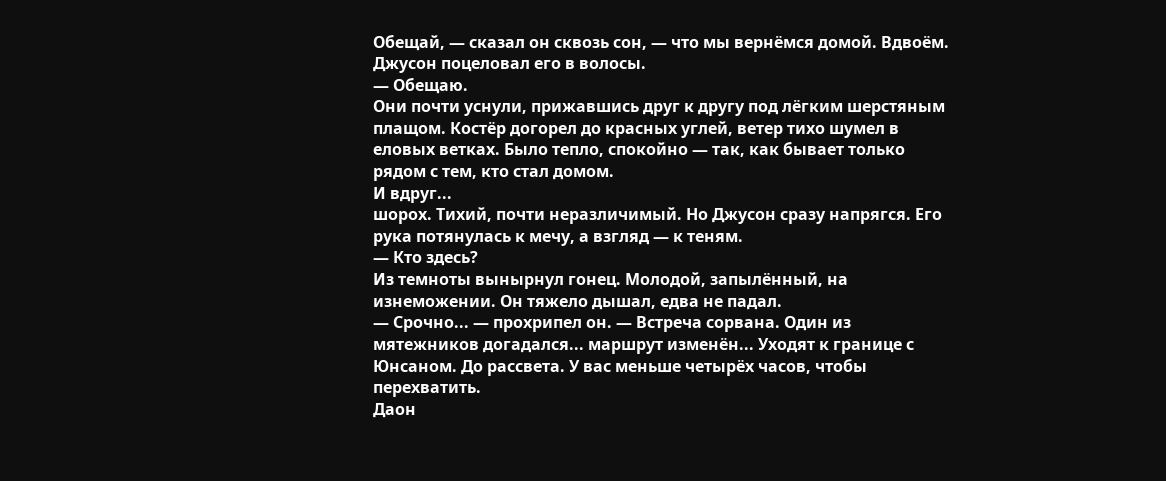Обещай, — сказал он сквозь сон, — что мы вернёмся домой. Вдвоём.
Джусон поцеловал его в волосы.
— Обещаю.
Они почти уснули, прижавшись друг к другу под лёгким шерстяным плащом. Костёр догорел до красных углей, ветер тихо шумел в еловых ветках. Было тепло, спокойно — так, как бывает только рядом с тем, кто стал домом.
И вдруг...
шорох. Тихий, почти неразличимый. Но Джусон сразу напрягся. Его рука потянулась к мечу, а взгляд — к теням.
— Кто здесь?
Из темноты вынырнул гонец. Молодой, запылённый, на изнеможении. Он тяжело дышал, едва не падал.
— Срочно... — прохрипел он. — Встреча сорвана. Один из мятежников догадался... маршрут изменён... Уходят к границе с Юнсаном. До рассвета. У вас меньше четырёх часов, чтобы перехватить.
Даон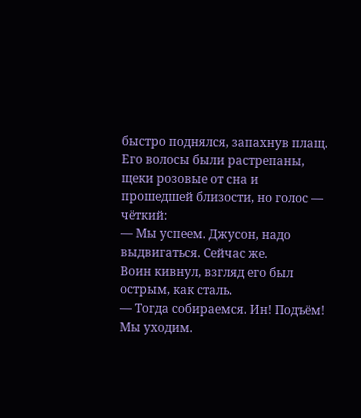быстро поднялся, запахнув плащ. Его волосы были растрепаны, щеки розовые от сна и прошедшей близости, но голос — чёткий:
— Мы успеем. Джусон, надо выдвигаться. Сейчас же.
Воин кивнул, взгляд его был острым, как сталь.
— Тогда собираемся. Ин! Подъём! Мы уходим.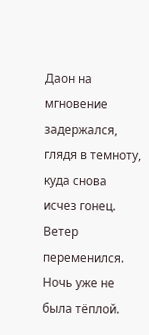Даон на мгновение задержался, глядя в темноту, куда снова исчез гонец.
Ветер переменился.
Ночь уже не была тёплой.